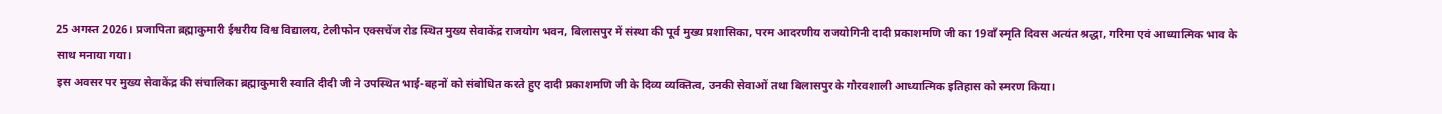25 अगस्त 2026। प्रजापिता ब्रह्माकुमारी ईश्वरीय विश्व विद्यालय, टेलीफोन एक्सचेंज रोड स्थित मुख्य सेवाकेंद्र राजयोग भवन, बिलासपुर में संस्था की पूर्व मुख्य प्रशासिका, परम आदरणीय राजयोगिनी दादी प्रकाशमणि जी का 19वाँ स्मृति दिवस अत्यंत श्रद्धा, गरिमा एवं आध्यात्मिक भाव के साथ मनाया गया।
इस अवसर पर मुख्य सेवाकेंद्र की संचालिका ब्रह्माकुमारी स्वाति दीदी जी ने उपस्थित भाई-बहनों को संबोधित करते हुए दादी प्रकाशमणि जी के दिव्य व्यक्तित्व, उनकी सेवाओं तथा बिलासपुर के गौरवशाली आध्यात्मिक इतिहास को स्मरण किया।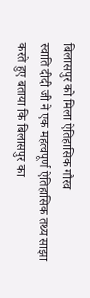बिलासपुर को मिला ऐतिहासिक गौरव
स्वाति दीदी जी ने एक महत्वपूर्ण ऐतिहासिक तथ्य साझा करते हुए बताया कि बिलासपुर का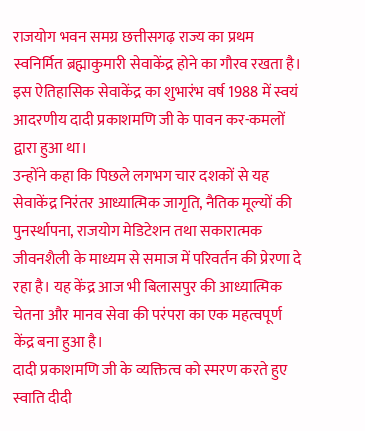राजयोग भवन समग्र छत्तीसगढ़ राज्य का प्रथम स्वनिर्मित ब्रह्माकुमारी सेवाकेंद्र होने का गौरव रखता है। इस ऐतिहासिक सेवाकेंद्र का शुभारंभ वर्ष 1988 में स्वयं आदरणीय दादी प्रकाशमणि जी के पावन कर-कमलों द्वारा हुआ था।
उन्होंने कहा कि पिछले लगभग चार दशकों से यह सेवाकेंद्र निरंतर आध्यात्मिक जागृति, नैतिक मूल्यों की पुनर्स्थापना, राजयोग मेडिटेशन तथा सकारात्मक जीवनशैली के माध्यम से समाज में परिवर्तन की प्रेरणा दे रहा है। यह केंद्र आज भी बिलासपुर की आध्यात्मिक चेतना और मानव सेवा की परंपरा का एक महत्वपूर्ण केंद्र बना हुआ है।
दादी प्रकाशमणि जी के व्यक्तित्व को स्मरण करते हुए स्वाति दीदी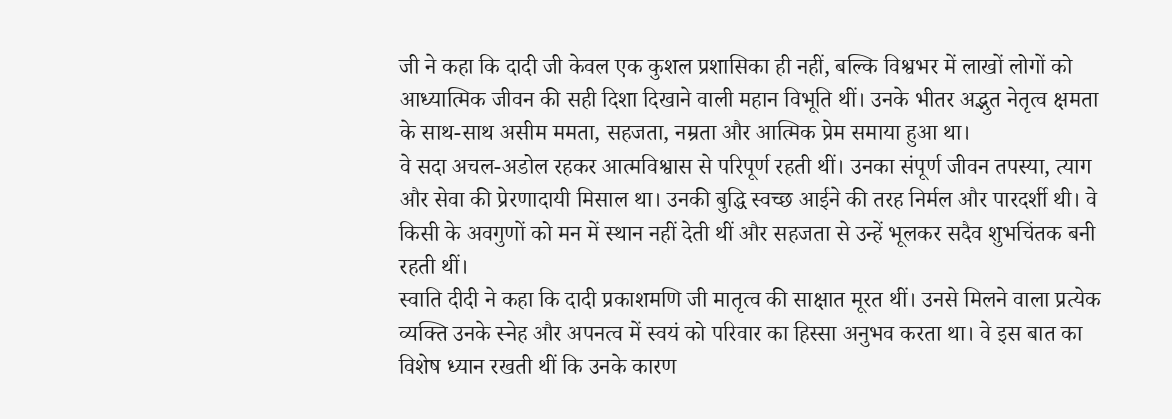जी ने कहा कि दादी जी केवल एक कुशल प्रशासिका ही नहीं, बल्कि विश्वभर में लाखों लोगों को आध्यात्मिक जीवन की सही दिशा दिखाने वाली महान विभूति थीं। उनके भीतर अद्भुत नेतृत्व क्षमता के साथ-साथ असीम ममता, सहजता, नम्रता और आत्मिक प्रेम समाया हुआ था।
वे सदा अचल-अडोल रहकर आत्मविश्वास से परिपूर्ण रहती थीं। उनका संपूर्ण जीवन तपस्या, त्याग और सेवा की प्रेरणादायी मिसाल था। उनकी बुद्धि स्वच्छ आईने की तरह निर्मल और पारदर्शी थी। वे किसी के अवगुणों को मन में स्थान नहीं देती थीं और सहजता से उन्हें भूलकर सदैव शुभचिंतक बनी रहती थीं।
स्वाति दीदी ने कहा कि दादी प्रकाशमणि जी मातृत्व की साक्षात मूरत थीं। उनसे मिलने वाला प्रत्येक व्यक्ति उनके स्नेह और अपनत्व में स्वयं को परिवार का हिस्सा अनुभव करता था। वे इस बात का विशेष ध्यान रखती थीं कि उनके कारण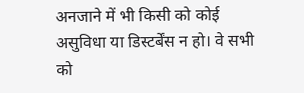अनजाने में भी किसी को कोई असुविधा या डिस्टर्बेंस न हो। वे सभी को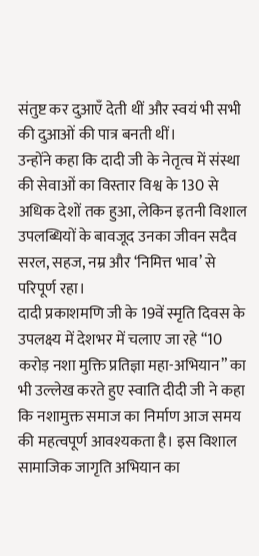संतुष्ट कर दुआएँ देती थीं और स्वयं भी सभी की दुआओं की पात्र बनती थीं।
उन्होंने कहा कि दादी जी के नेतृत्व में संस्था की सेवाओं का विस्तार विश्व के 130 से अधिक देशों तक हुआ, लेकिन इतनी विशाल उपलब्धियों के बावजूद उनका जीवन सदैव सरल, सहज, नम्र और ‘निमित्त भाव’ से परिपूर्ण रहा।
दादी प्रकाशमणि जी के 19वें स्मृति दिवस के उपलक्ष्य में देशभर में चलाए जा रहे “10 करोड़ नशा मुक्ति प्रतिज्ञा महा-अभियान” का भी उल्लेख करते हुए स्वाति दीदी जी ने कहा कि नशामुक्त समाज का निर्माण आज समय की महत्वपूर्ण आवश्यकता है। इस विशाल सामाजिक जागृति अभियान का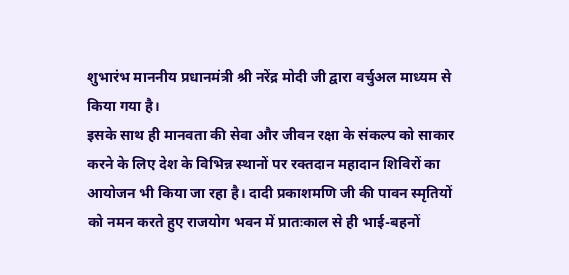शुभारंभ माननीय प्रधानमंत्री श्री नरेंद्र मोदी जी द्वारा वर्चुअल माध्यम से किया गया है।
इसके साथ ही मानवता की सेवा और जीवन रक्षा के संकल्प को साकार करने के लिए देश के विभिन्न स्थानों पर रक्तदान महादान शिविरों का आयोजन भी किया जा रहा है। दादी प्रकाशमणि जी की पावन स्मृतियों को नमन करते हुए राजयोग भवन में प्रातःकाल से ही भाई-बहनों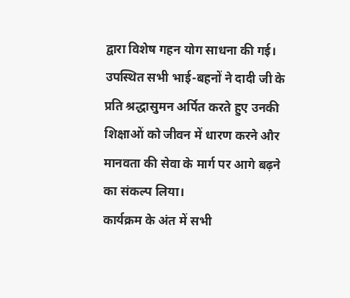द्वारा विशेष गहन योग साधना की गई। उपस्थित सभी भाई-बहनों ने दादी जी के प्रति श्रद्धासुमन अर्पित करते हुए उनकी शिक्षाओं को जीवन में धारण करने और मानवता की सेवा के मार्ग पर आगे बढ़ने का संकल्प लिया।
कार्यक्रम के अंत में सभी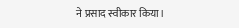ने प्रसाद स्वीकार किया।